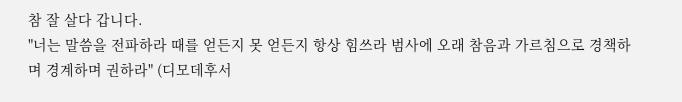참 잘 살다 갑니다.
"너는 말씀을 전파하라 때를 얻든지 못 얻든지 항상 힘쓰라 범사에 오래 참음과 가르침으로 경책하며 경계하며 권하라" (디모데후서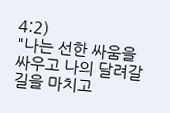4:2)
"나는 선한 싸움을 싸우고 나의 달려갈 길을 마치고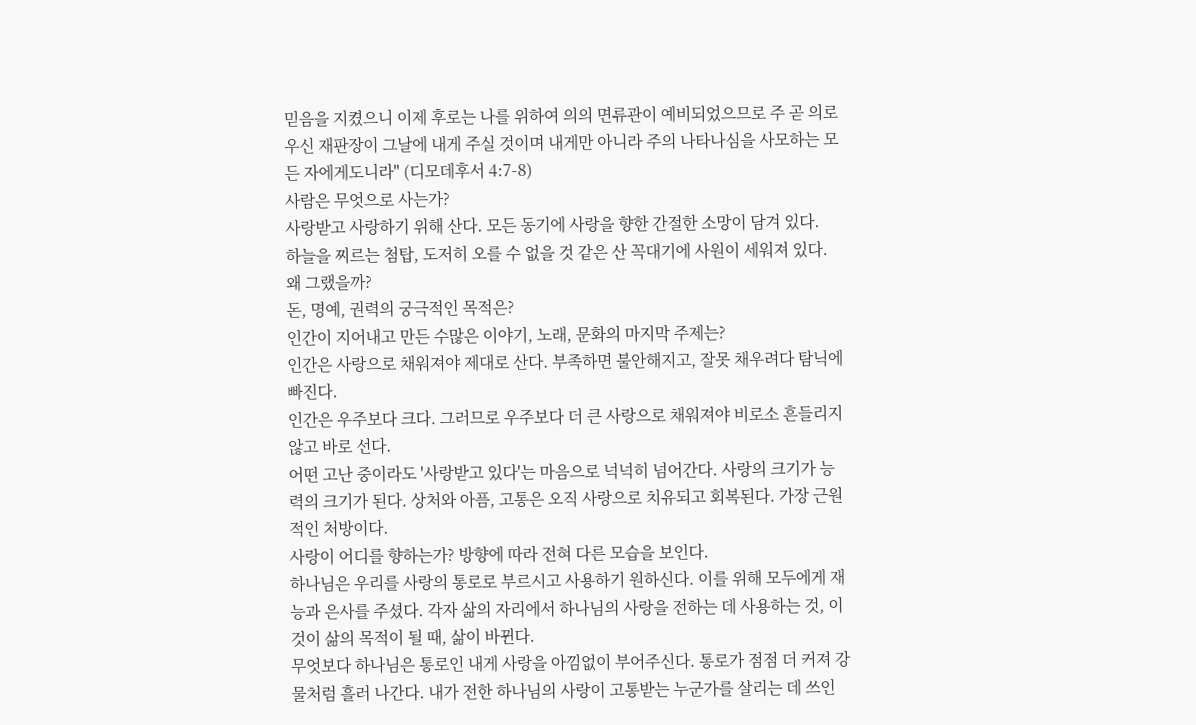믿음을 지켰으니 이제 후로는 나를 위하여 의의 면류관이 예비되었으므로 주 곧 의로우신 재판장이 그날에 내게 주실 것이며 내게만 아니라 주의 나타나심을 사모하는 모든 자에게도니라" (디모데후서 4:7-8)
사람은 무엇으로 사는가?
사랑받고 사랑하기 위해 산다. 모든 동기에 사랑을 향한 간절한 소망이 담겨 있다.
하늘을 찌르는 첨탑, 도저히 오를 수 없을 것 같은 산 꼭대기에 사원이 세워져 있다. 왜 그랬을까?
돈, 명예, 권력의 궁극적인 목적은?
인간이 지어내고 만든 수많은 이야기, 노래, 문화의 마지막 주제는?
인간은 사랑으로 채워져야 제대로 산다. 부족하면 불안해지고, 잘못 채우려다 탐닉에 빠진다.
인간은 우주보다 크다. 그러므로 우주보다 더 큰 사랑으로 채워져야 비로소 흔들리지 않고 바로 선다.
어떤 고난 중이라도 '사랑받고 있다'는 마음으로 넉넉히 넘어간다. 사랑의 크기가 능력의 크기가 된다. 상처와 아픔, 고통은 오직 사랑으로 치유되고 회복된다. 가장 근원적인 처방이다.
사랑이 어디를 향하는가? 방향에 따라 전혀 다른 모습을 보인다.
하나님은 우리를 사랑의 통로로 부르시고 사용하기 원하신다. 이를 위해 모두에게 재능과 은사를 주셨다. 각자 삶의 자리에서 하나님의 사랑을 전하는 데 사용하는 것, 이것이 삶의 목적이 될 때, 삶이 바뀐다.
무엇보다 하나님은 통로인 내게 사랑을 아낌없이 부어주신다. 통로가 점점 더 커져 강물처럼 흘러 나간다. 내가 전한 하나님의 사랑이 고통받는 누군가를 살리는 데 쓰인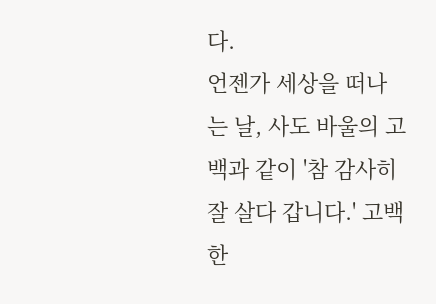다.
언젠가 세상을 떠나는 날, 사도 바울의 고백과 같이 '참 감사히 잘 살다 갑니다.' 고백한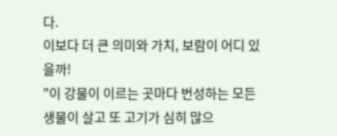다.
이보다 더 큰 의미와 가치, 보람이 어디 있을까!
"이 강물이 이르는 곳마다 번성하는 모든 생물이 살고 또 고기가 심히 많으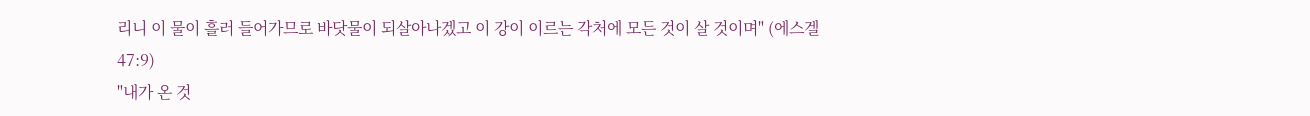리니 이 물이 흘러 들어가므로 바닷물이 되살아나겠고 이 강이 이르는 각처에 모든 것이 살 것이며" (에스겔 47:9)
"내가 온 것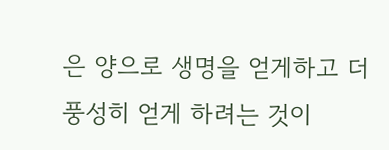은 양으로 생명을 얻게하고 더 풍성히 얻게 하려는 것이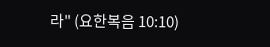라" (요한복음 10:10)